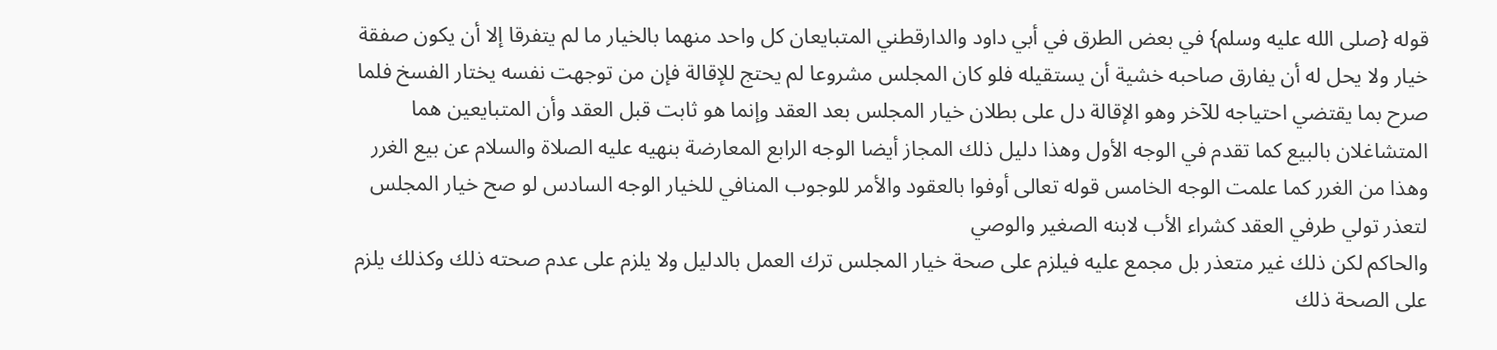قوله {صلى الله عليه وسلم} في بعض الطرق في أبي داود والدارقطني المتبايعان كل واحد منهما بالخيار ما لم يتفرقا إلا أن يكون صفقة خيار ولا يحل له أن يفارق صاحبه خشية أن يستقيله فلو كان المجلس مشروعا لم يحتج للإقالة فإن من توجهت نفسه يختار الفسخ فلما صرح بما يقتضي احتياجه للآخر وهو الإقالة دل على بطلان خيار المجلس بعد العقد وإنما هو ثابت قبل العقد وأن المتبايعين هما المتشاغلان بالبيع كما تقدم في الوجه الأول وهذا دليل ذلك المجاز أيضا الوجه الرابع المعارضة بنهيه عليه الصلاة والسلام عن بيع الغرر وهذا من الغرر كما علمت الوجه الخامس قوله تعالى أوفوا بالعقود والأمر للوجوب المنافي للخيار الوجه السادس لو صح خيار المجلس لتعذر تولي طرفي العقد كشراء الأب لابنه الصغير والوصي
والحاكم لكن ذلك غير متعذر بل مجمع عليه فيلزم على صحة خيار المجلس ترك العمل بالدليل ولا يلزم على عدم صحته ذلك وكذلك يلزم على الصحة ذلك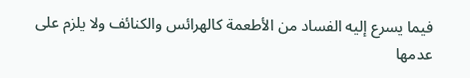فيما يسرع إليه الفساد من الأطعمة كالهرائس والكنائف ولا يلزم على عدمها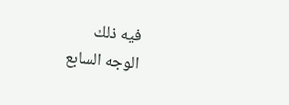فيه ذلك
الوجه السابع